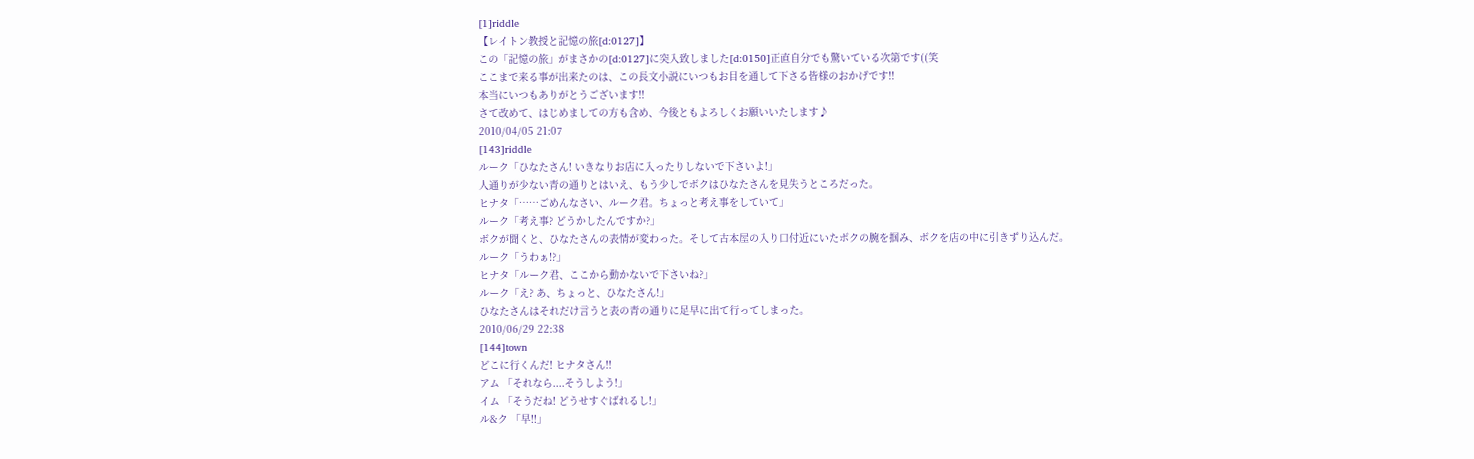[1]riddle
【レイトン教授と記憶の旅[d:0127]】
この「記憶の旅」がまさかの[d:0127]に突入致しました[d:0150]正直自分でも驚いている次第です((笑
ここまで来る事が出来たのは、この長文小説にいつもお目を通して下さる皆様のおかげです!!
本当にいつもありがとうございます!!
さて改めて、はじめましての方も含め、今後ともよろしくお願いいたします♪
2010/04/05 21:07
[143]riddle
ルーク「ひなたさん! いきなりお店に入ったりしないで下さいよ!」
人通りが少ない青の通りとはいえ、もう少しでボクはひなたさんを見失うところだった。
ヒナタ「……ごめんなさい、ルーク君。ちょっと考え事をしていて」
ルーク「考え事? どうかしたんですか?」
ボクが聞くと、ひなたさんの表情が変わった。そして古本屋の入り口付近にいたボクの腕を掴み、ボクを店の中に引きずり込んだ。
ルーク「うわぁ!?」
ヒナタ「ルーク君、ここから動かないで下さいね?」
ルーク「え? あ、ちょっと、ひなたさん!」
ひなたさんはそれだけ言うと表の青の通りに足早に出て行ってしまった。
2010/06/29 22:38
[144]town
どこに行くんだ! ヒナタさん!!
アム 「それなら....そうしよう!」
イム 「そうだね! どうせすぐばれるし!」
ル&ク 「早!!」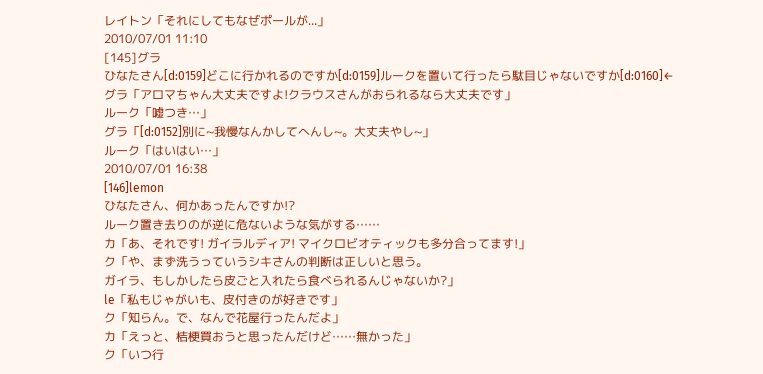レイトン「それにしてもなぜポールが...」
2010/07/01 11:10
[145]グラ
ひなたさん[d:0159]どこに行かれるのですか[d:0159]ルークを置いて行ったら駄目じゃないですか[d:0160]←
グラ「アロマちゃん大丈夫ですよ!クラウスさんがおられるなら大丈夫です」
ルーク「嘘つき…」
グラ「[d:0152]別に~我慢なんかしてへんし~。大丈夫やし~」
ルーク「はいはい…」
2010/07/01 16:38
[146]lemon
ひなたさん、何かあったんですか!?
ルーク置き去りのが逆に危ないような気がする……
カ「あ、それです! ガイラルディア! マイクロビオティックも多分合ってます!」
ク「や、まず洗うっていうシキさんの判断は正しいと思う。
ガイラ、もしかしたら皮ごと入れたら食べられるんじゃないか?」
le「私もじゃがいも、皮付きのが好きです」
ク「知らん。で、なんで花屋行ったんだよ」
カ「えっと、桔梗買おうと思ったんだけど……無かった」
ク「いつ行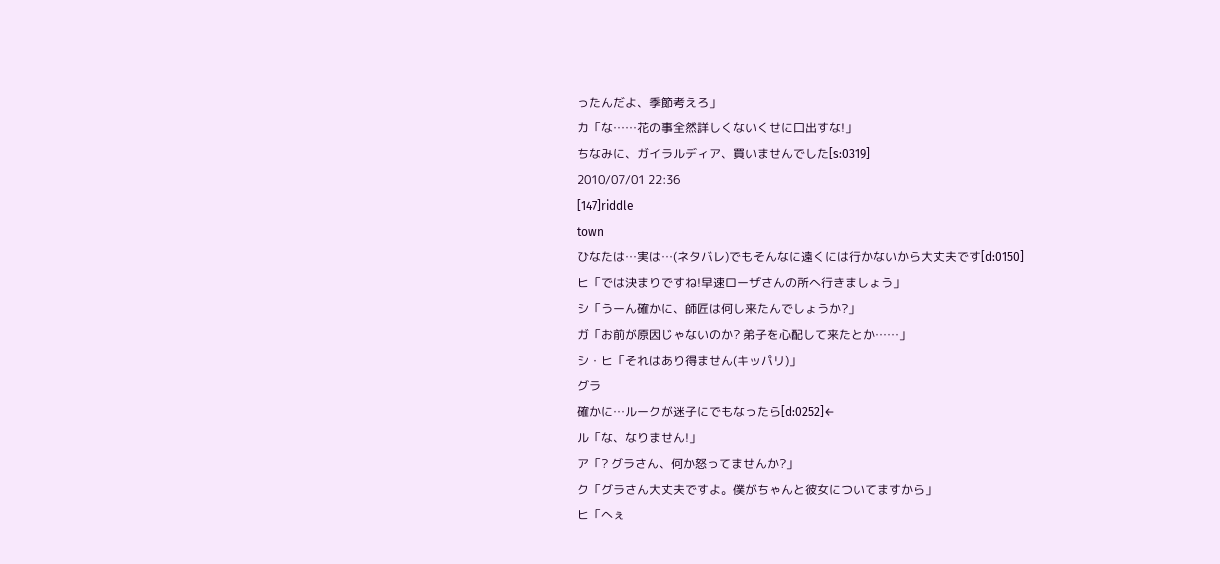ったんだよ、季節考えろ」
カ「な……花の事全然詳しくないくせに口出すな!」
ちなみに、ガイラルディア、買いませんでした[s:0319]
2010/07/01 22:36
[147]riddle
town
ひなたは…実は…(ネタバレ)でもそんなに遠くには行かないから大丈夫です[d:0150]
ヒ「では決まりですね!早速ローザさんの所へ行きましょう」
シ「うーん確かに、師匠は何し来たんでしょうか?」
ガ「お前が原因じゃないのか? 弟子を心配して来たとか……」
シ・ヒ「それはあり得ません(キッパリ)」
グラ
確かに…ルークが迷子にでもなったら[d:0252]←
ル「な、なりません!」
ア「? グラさん、何か怒ってませんか?」
ク「グラさん大丈夫ですよ。僕がちゃんと彼女についてますから」
ヒ「へぇ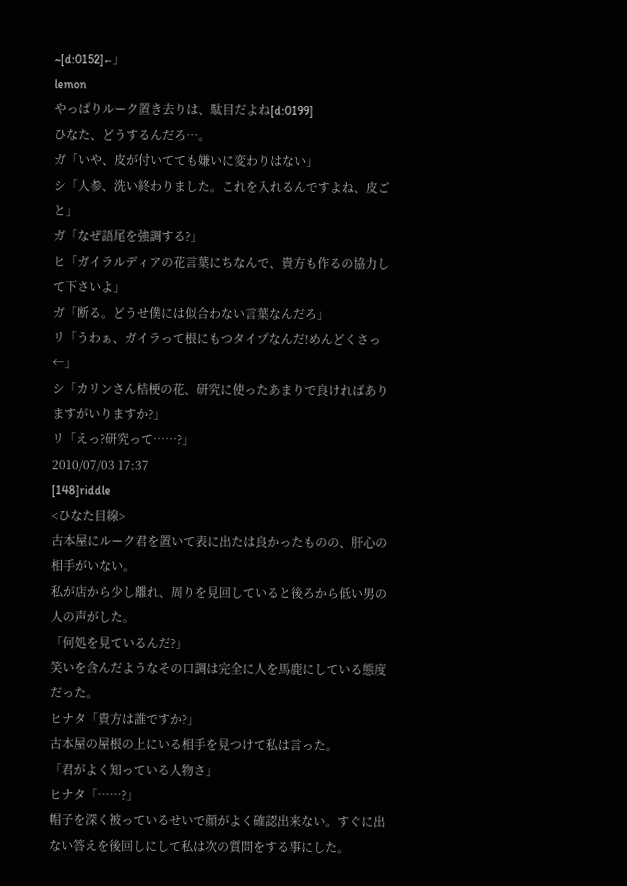~[d:0152]←」
lemon
やっぱりルーク置き去りは、駄目だよね[d:0199]
ひなた、どうするんだろ…。
ガ「いや、皮が付いてても嫌いに変わりはない」
シ「人参、洗い終わりました。これを入れるんですよね、皮ごと」
ガ「なぜ語尾を強調する?」
ヒ「ガイラルディアの花言葉にちなんで、貴方も作るの協力して下さいよ」
ガ「断る。どうせ僕には似合わない言葉なんだろ」
リ「うわぁ、ガイラって根にもつタイプなんだ!めんどくさっ←」
シ「カリンさん桔梗の花、研究に使ったあまりで良ければありますがいりますか?」
リ「えっ?研究って……?」
2010/07/03 17:37
[148]riddle
<ひなた目線>
古本屋にルーク君を置いて表に出たは良かったものの、肝心の相手がいない。
私が店から少し離れ、周りを見回していると後ろから低い男の人の声がした。
「何処を見ているんだ?」
笑いを含んだようなその口調は完全に人を馬鹿にしている態度だった。
ヒナタ「貴方は誰ですか?」
古本屋の屋根の上にいる相手を見つけて私は言った。
「君がよく知っている人物さ」
ヒナタ「……?」
帽子を深く被っているせいで顔がよく確認出来ない。すぐに出ない答えを後回しにして私は次の質問をする事にした。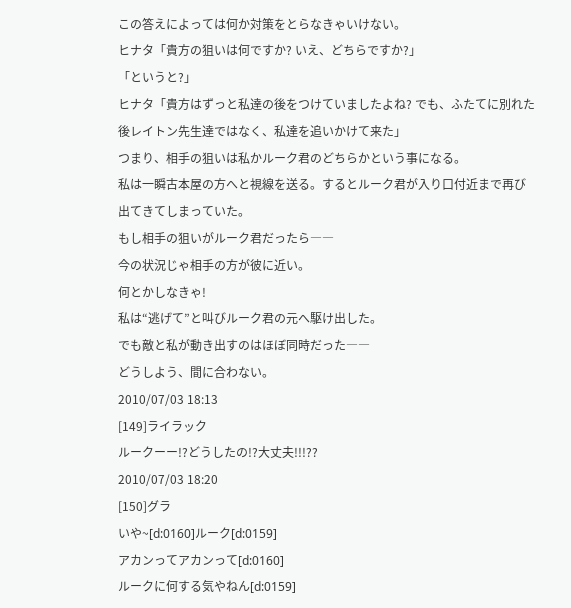この答えによっては何か対策をとらなきゃいけない。
ヒナタ「貴方の狙いは何ですか? いえ、どちらですか?」
「というと?」
ヒナタ「貴方はずっと私達の後をつけていましたよね? でも、ふたてに別れた後レイトン先生達ではなく、私達を追いかけて来た」
つまり、相手の狙いは私かルーク君のどちらかという事になる。
私は一瞬古本屋の方へと視線を送る。するとルーク君が入り口付近まで再び出てきてしまっていた。
もし相手の狙いがルーク君だったら――
今の状況じゃ相手の方が彼に近い。
何とかしなきゃ!
私は“逃げて”と叫びルーク君の元へ駆け出した。
でも敵と私が動き出すのはほぼ同時だった――
どうしよう、間に合わない。
2010/07/03 18:13
[149]ライラック
ルークーー!?どうしたの!?大丈夫!!!??
2010/07/03 18:20
[150]グラ
いや~[d:0160]ルーク[d:0159]
アカンってアカンって[d:0160]
ルークに何する気やねん[d:0159]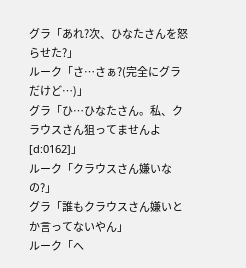グラ「あれ?次、ひなたさんを怒らせた?」
ルーク「さ…さぁ?(完全にグラだけど…)」
グラ「ひ…ひなたさん。私、クラウスさん狙ってませんよ[d:0162]」
ルーク「クラウスさん嫌いなの?」
グラ「誰もクラウスさん嫌いとか言ってないやん」
ルーク「へ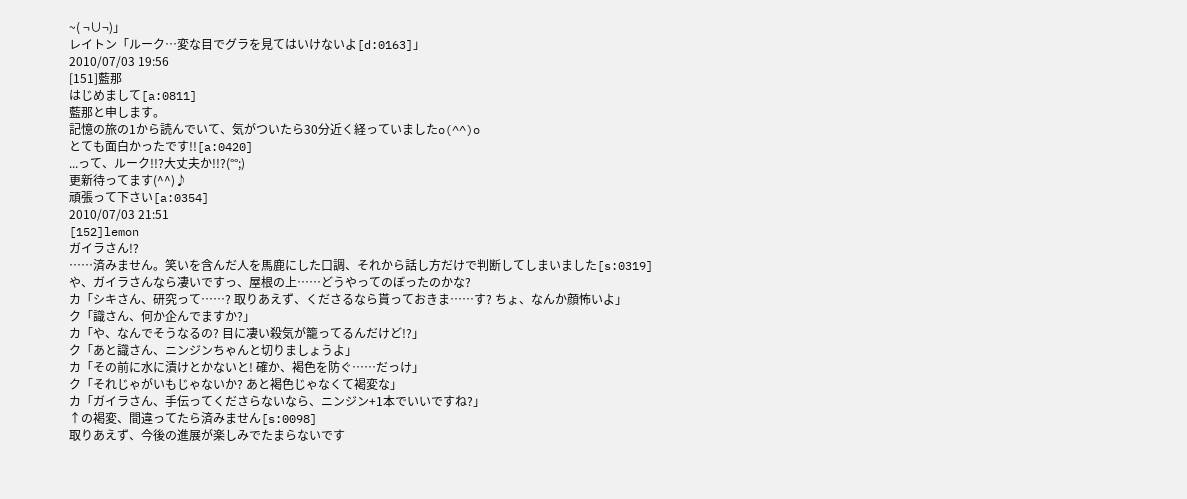~( ¬∪¬)」
レイトン「ルーク…変な目でグラを見てはいけないよ[d:0163]」
2010/07/03 19:56
[151]藍那
はじめまして[a:0811]
藍那と申します。
記憶の旅の1から読んでいて、気がついたら30分近く経っていましたo(^^)o
とても面白かったです!![a:0420]
...って、ルーク!!?大丈夫か!!?(°°;)
更新待ってます(^^)♪
頑張って下さい[a:0354]
2010/07/03 21:51
[152]lemon
ガイラさん!?
……済みません。笑いを含んだ人を馬鹿にした口調、それから話し方だけで判断してしまいました[s:0319]
や、ガイラさんなら凄いですっ、屋根の上……どうやってのぼったのかな?
カ「シキさん、研究って……? 取りあえず、くださるなら貰っておきま……す? ちょ、なんか顔怖いよ」
ク「識さん、何か企んでますか?」
カ「や、なんでそうなるの? 目に凄い殺気が籠ってるんだけど!?」
ク「あと識さん、ニンジンちゃんと切りましょうよ」
カ「その前に水に漬けとかないと! 確か、褐色を防ぐ……だっけ」
ク「それじゃがいもじゃないか? あと褐色じゃなくて褐変な」
カ「ガイラさん、手伝ってくださらないなら、ニンジン+1本でいいですね?」
↑の褐変、間違ってたら済みません[s:0098]
取りあえず、今後の進展が楽しみでたまらないです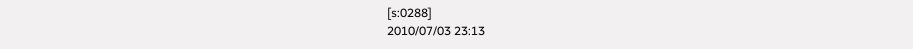[s:0288]
2010/07/03 23:13